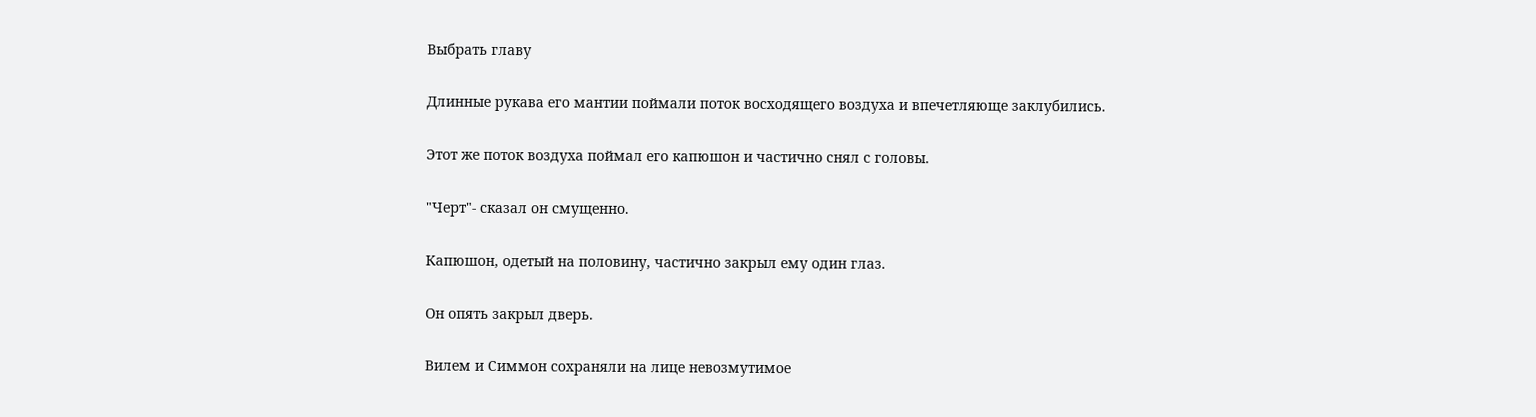Выбрать главу

Длинные рукава его мантии поймали поток восходящего воздуха и впечетляюще заклубились.

Этот же поток воздуха поймал его капюшон и частично снял с головы.

"Черт"- сказал он смущенно.

Капюшон, одетый на половину, частично закрыл ему один глаз.

Он опять закрыл дверь.

Вилем и Симмон сохраняли на лице невозмутимое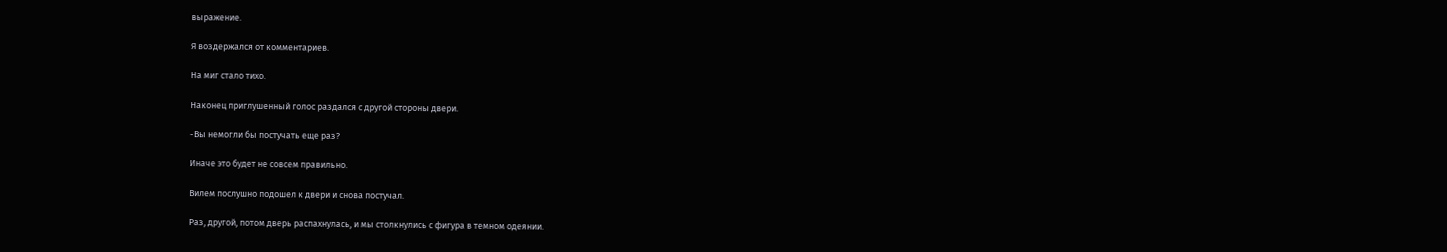выражение.

Я воздержался от комментариев.

На миг стало тихо.

Наконец приглушенный голос раздался с другой стороны двери.

-Вы немогли бы постучать еще раз?

Иначе это будет не совсем правильно.

Вилем послушно подошел к двери и снова постучал.

Раз, другой, потом дверь распахнулась, и мы столкнулись с фигура в темном одеянии.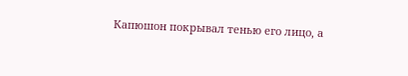Капюшон покрывал тенью его лицо, а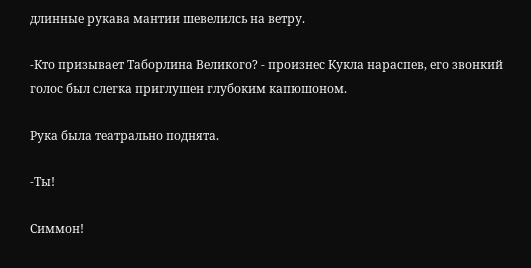длинные рукава мантии шевелилсь на ветру.

-Кто призывает Таборлина Великого? - произнес Кукла нараспев, его звонкий голос был слегка приглушен глубоким капюшоном.

Рука была театрально поднята.

-Ты!

Симмон!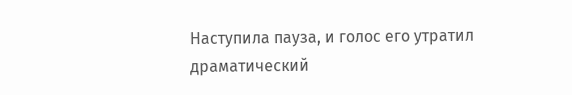Наступила пауза, и голос его утратил драматический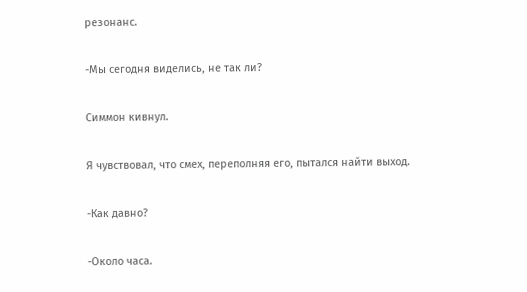резонанс.

-Мы сегодня виделись, не так ли?

Симмон кивнул.

Я чувствовал, что смех, переполняя его, пытался найти выход.

-Как давно?

-Около часа.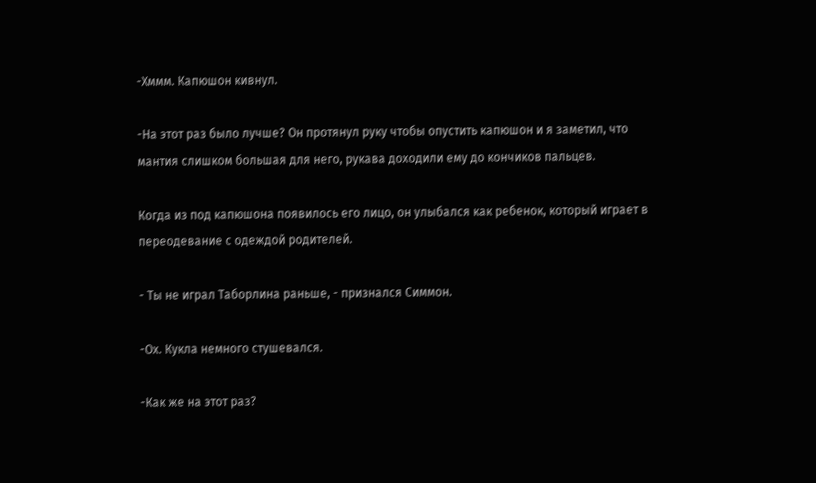-Хммм. Капюшон кивнул.

-На этот раз было лучше? Он протянул руку чтобы опустить капюшон и я заметил, что мантия слишком большая для него, рукава доходили ему до кончиков пальцев.

Когда из под капюшона появилось его лицо, он улыбался как ребенок, который играет в переодевание с одеждой родителей.

- Ты не играл Таборлина раньше, - признался Симмон.

-Ох. Кукла немного стушевался.

-Как же на этот раз?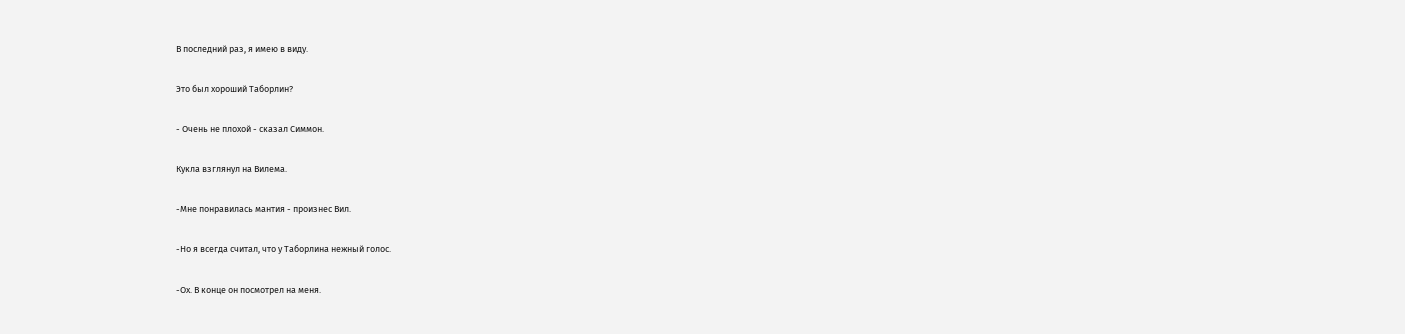В последний раз, я имею в виду.

Это был хороший Таборлин?

- Очень не плохой - сказал Симмон.

Кукла взглянул на Вилема.

-Мне понравилась мантия - произнес Вил.

-Но я всегда считал, что у Таборлина нежный голос.

-Ох. В конце он посмотрел на меня.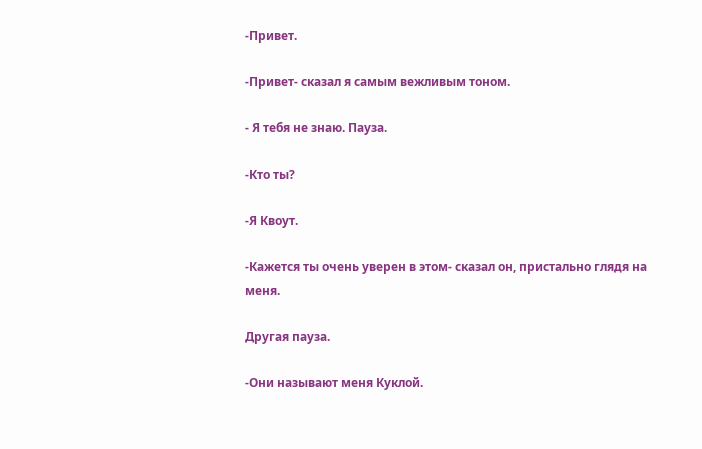-Привет.

-Привет- сказал я самым вежливым тоном.

- Я тебя не знаю. Пауза.

-Кто ты?

-Я Квоут.

-Кажется ты очень уверен в этом- сказал он, пристально глядя на меня.

Другая пауза.

-Они называют меня Куклой.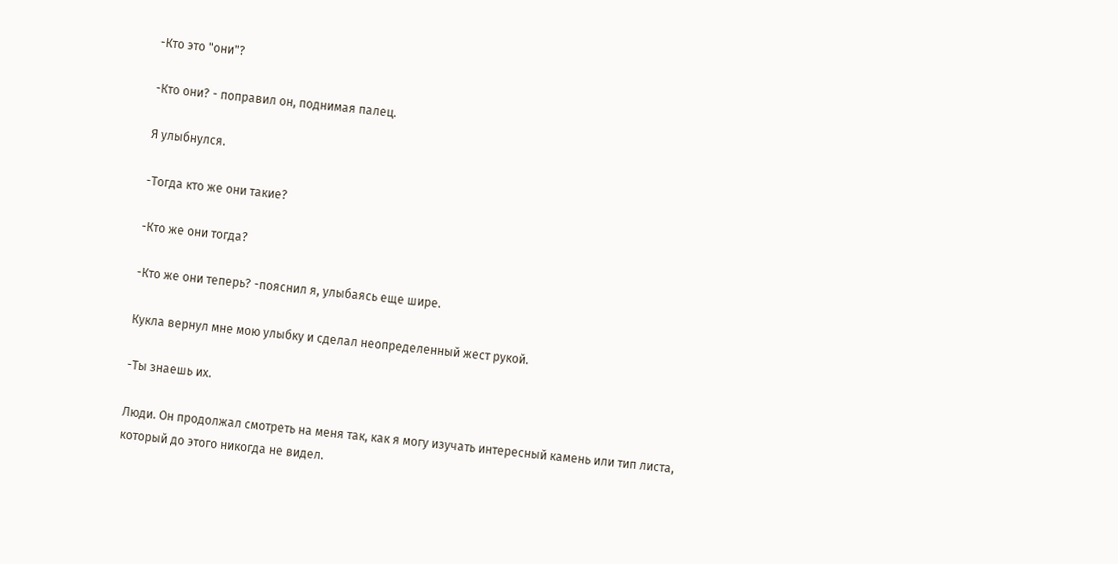-Кто это "они"?

-Кто они? - поправил он, поднимая палец.

Я улыбнулся.

-Тогда кто же они такие?

-Кто же они тогда?

-Кто же они теперь? -пояснил я, улыбаясь еще шире.

Кукла вернул мне мою улыбку и сделал неопределенный жест рукой.

-Ты знаешь их.

Люди. Он продолжал смотреть на меня так, как я могу изучать интересный камень или тип листа, который до этого никогда не видел.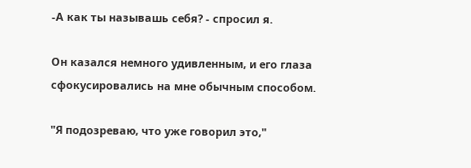-А как ты называшь себя? - спросил я.

Он казался немного удивленным, и его глаза сфокусировались на мне обычным способом.

"Я подозреваю, что уже говорил это,"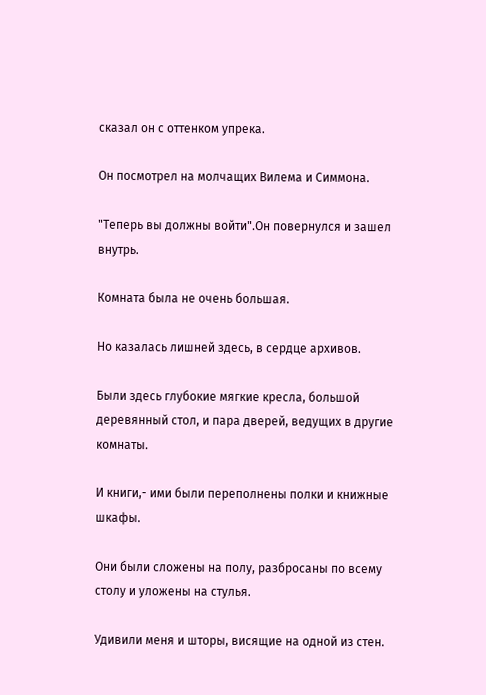сказал он с оттенком упрека.

Он посмотрел на молчащих Вилема и Симмона.

"Теперь вы должны войти".Он повернулся и зашел внутрь.

Комната была не очень большая.

Но казалась лишней здесь, в сердце архивов.

Были здесь глубокие мягкие кресла, большой деревянный стол, и пара дверей, ведущих в другие комнаты.

И книги,- ими были переполнены полки и книжные шкафы.

Они были сложены на полу, разбросаны по всему столу и уложены на стулья.

Удивили меня и шторы, висящие на одной из стен.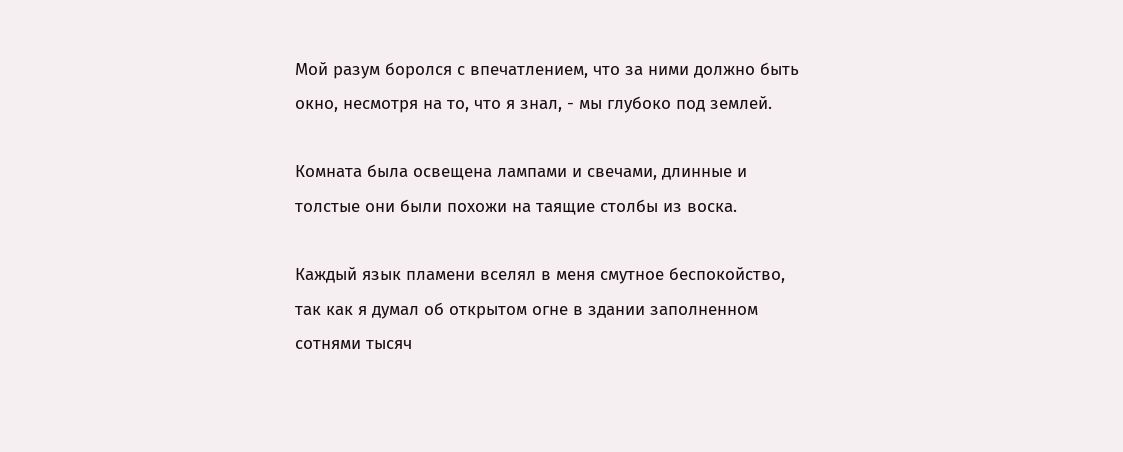Мой разум боролся с впечатлением, что за ними должно быть окно, несмотря на то, что я знал, - мы глубоко под землей.

Комната была освещена лампами и свечами, длинные и толстые они были похожи на таящие столбы из воска.

Каждый язык пламени вселял в меня смутное беспокойство, так как я думал об открытом огне в здании заполненном сотнями тысяч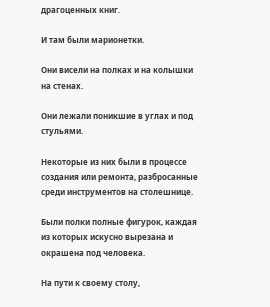драгоценных книг.

И там были марионетки.

Они висели на полках и на колышки на стенах.

Они лежали поникшие в углах и под стульями.

Некоторые из них были в процессе создания или ремонта, разбросанные среди инструментов на столешнице.

Были полки полные фигурок, каждая из которых искусно вырезана и окрашена под человека.

На пути к своему столу,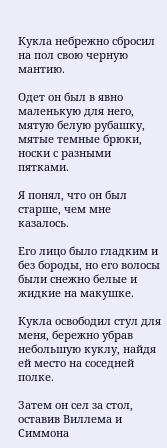Кукла небрежно сбросил на пол свою черную мантию.

Одет он был в явно маленькую для него, мятую белую рубашку, мятые темные брюки, носки с разными пятками.

Я понял, что он был старше, чем мне казалось.

Его лицо было гладким и без бороды, но его волосы были снежно белые и жидкие на макушке.

Кукла освободил стул для меня, бережно убрав небольшую куклу, найдя ей место на соседней полке.

Затем он сел за стол, оставив Виллема и Симмона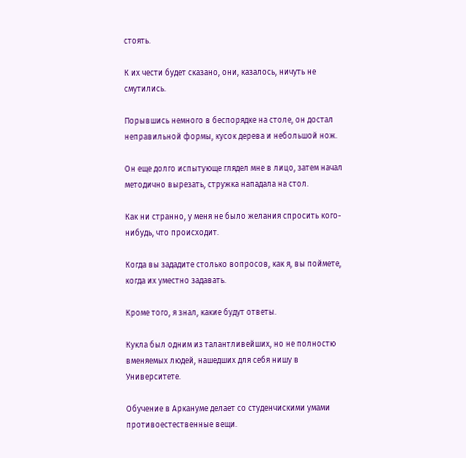стоять.

К их чести будет сказано, они, казалось, ничуть не смутились.

Порывшись немного в беспорядке на столе, он достал неправильной формы, кусок дерева и небольшой нож.

Он еще долго испытующе глядел мне в лицо, затем начал методично вырезать, стружка нападала на стол.

Как ни странно, у меня не было желания спросить кого-нибудь, что происходит.

Когда вы зададите столько вопросов, как я, вы поймете, когда их уместно задавать.

Кроме того, я знал, какие будут ответы.

Кукла был одним из талантливейших, но не полностю вменяемых людей, нашедших для себя нишу в Университете.

Обучение в Аркануме делает со студенчискими умами противоестественные вещи.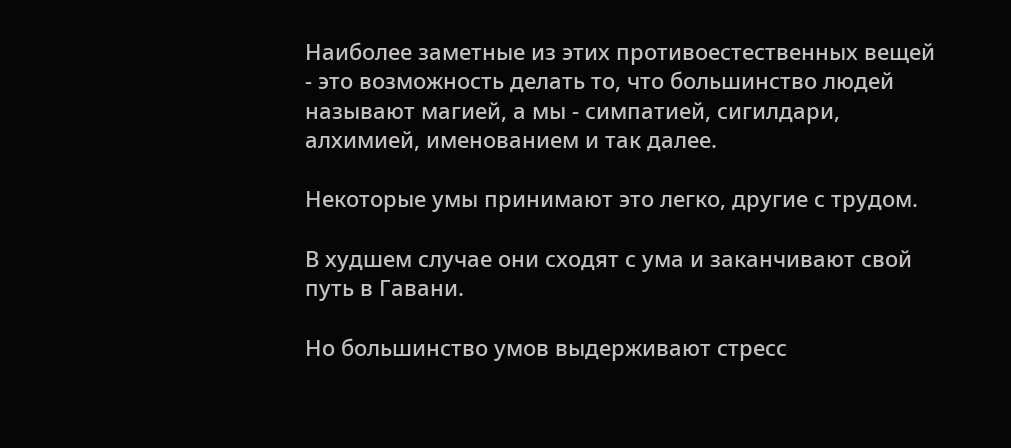Наиболее заметные из этих противоестественных вещей - это возможность делать то, что большинство людей называют магией, а мы - симпатией, сигилдари, алхимией, именованием и так далее.

Некоторые умы принимают это легко, другие с трудом.

В худшем случае они сходят с ума и заканчивают свой путь в Гавани.

Но большинство умов выдерживают стресс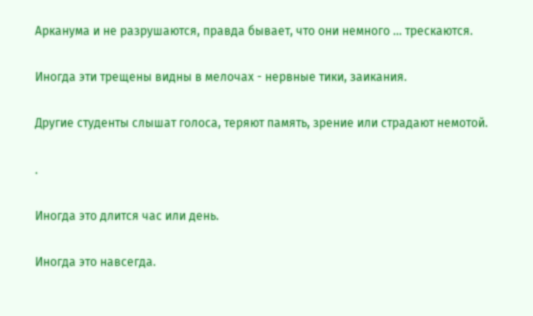Арканума и не разрушаются, правда бывает, что они немного ... трескаются.

Иногда эти трещены видны в мелочах - нервные тики, заикания.

Другие студенты слышат голоса, теряют память, зрение или страдают немотой.

.

Иногда это длится час или день.

Иногда это навсегда.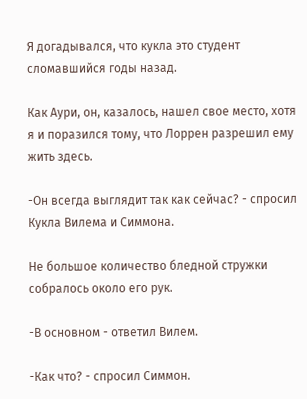Я догадывался, что кукла это студент сломавшийся годы назад.

Как Аури, он, казалось, нашел свое место, хотя я и поразился тому, что Лоррен разрешил ему жить здесь.

-Он всегда выглядит так как сейчас? - спросил Кукла Вилема и Симмона.

Не большое количество бледной стружки собралось около его рук.

-В основном - ответил Вилем.

-Как что? - спросил Симмон.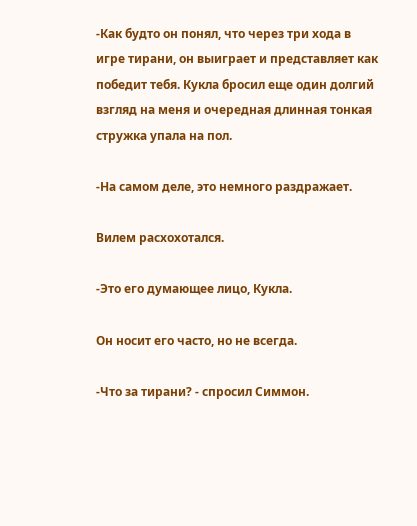-Как будто он понял, что через три хода в игре тирани, он выиграет и представляет как победит тебя. Кукла бросил еще один долгий взгляд на меня и очередная длинная тонкая стружка упала на пол.

-На самом деле, это немного раздражает.

Вилем расхохотался.

-Это его думающее лицо, Кукла.

Он носит его часто, но не всегда.

-Что за тирани? - спросил Симмон.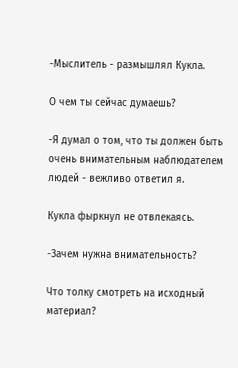-Мыслитель - размышлял Кукла.

О чем ты сейчас думаешь?

-Я думал о том, что ты должен быть очень внимательным наблюдателем людей - вежливо ответил я.

Кукла фыркнул не отвлекаясь.

-Зачем нужна внимательность?

Что толку смотреть на исходный материал?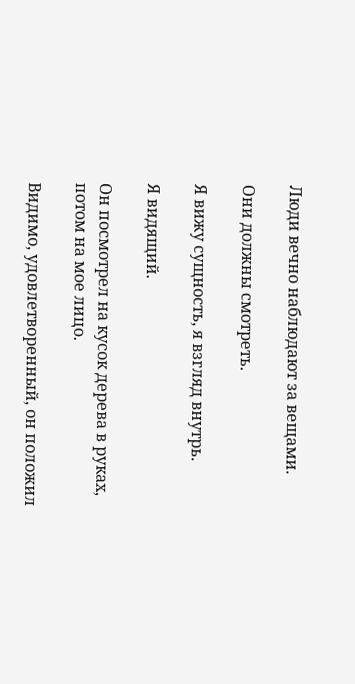Люди вечно наблюдают за вещами.

Они должны смотреть.

Я вижу сущность, я взгляд внутрь.

Я видящий.

Он посмотрел на кусок дерева в руках, потом на мое лицо.

Видимо, удовлетворенный, он положил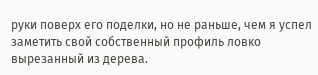руки поверх его поделки, но не раньше, чем я успел заметить свой собственный профиль ловко вырезанный из дерева.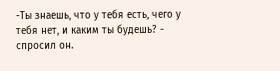-Ты знаешь, что у тебя есть, чего у тебя нет, и каким ты будешь? - спросил он.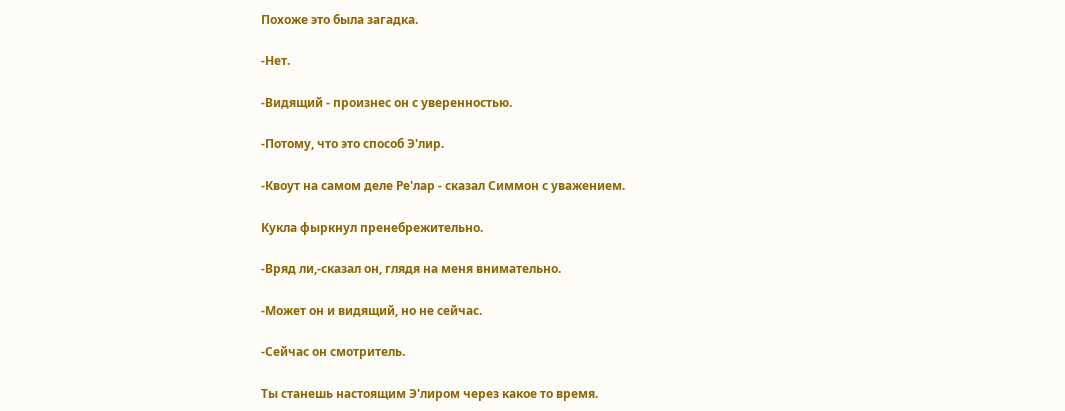Похоже это была загадка.

-Нет.

-Видящий - произнес он с уверенностью.

-Потому, что это способ Э'лир.

-Квоут на самом деле Ре'лар - сказал Симмон с уважением.

Кукла фыркнул пренебрежительно.

-Вряд ли,-сказал он, глядя на меня внимательно.

-Может он и видящий, но не сейчас.

-Сейчас он смотритель.

Ты станешь настоящим Э'лиром через какое то время.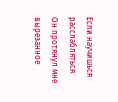Если научишься расслабляться. Он протянул мне вырезанное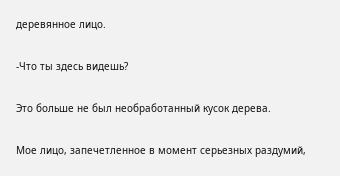деревянное лицо.

-Что ты здесь видешь?

Это больше не был необработанный кусок дерева.

Мое лицо, запечетленное в момент серьезных раздумий,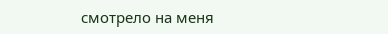смотрело на меня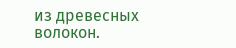из древесных волокон.